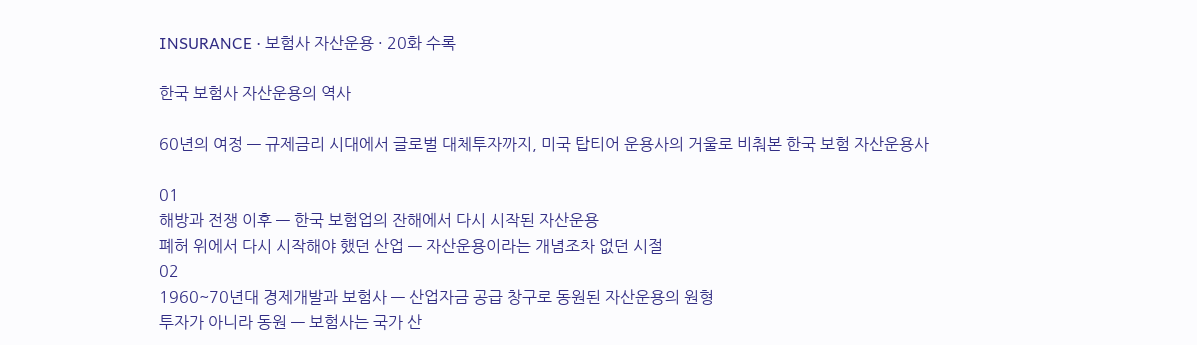INSURANCE · 보험사 자산운용 · 20화 수록

한국 보험사 자산운용의 역사

60년의 여정 — 규제금리 시대에서 글로벌 대체투자까지, 미국 탑티어 운용사의 거울로 비춰본 한국 보험 자산운용사

01
해방과 전쟁 이후 — 한국 보험업의 잔해에서 다시 시작된 자산운용
폐허 위에서 다시 시작해야 했던 산업 — 자산운용이라는 개념조차 없던 시절
02
1960~70년대 경제개발과 보험사 — 산업자금 공급 창구로 동원된 자산운용의 원형
투자가 아니라 동원 — 보험사는 국가 산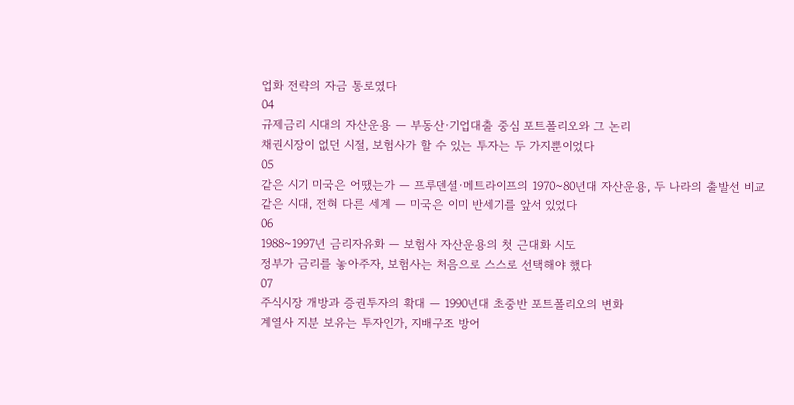업화 전략의 자금 통로였다
04
규제금리 시대의 자산운용 — 부동산·기업대출 중심 포트폴리오와 그 논리
채권시장이 없던 시절, 보험사가 할 수 있는 투자는 두 가지뿐이었다
05
같은 시기 미국은 어땠는가 — 프루덴셜·메트라이프의 1970~80년대 자산운용, 두 나라의 출발선 비교
같은 시대, 전혀 다른 세계 — 미국은 이미 반세기를 앞서 있었다
06
1988~1997년 금리자유화 — 보험사 자산운용의 첫 근대화 시도
정부가 금리를 놓아주자, 보험사는 처음으로 스스로 선택해야 했다
07
주식시장 개방과 증권투자의 확대 — 1990년대 초중반 포트폴리오의 변화
계열사 지분 보유는 투자인가, 지배구조 방어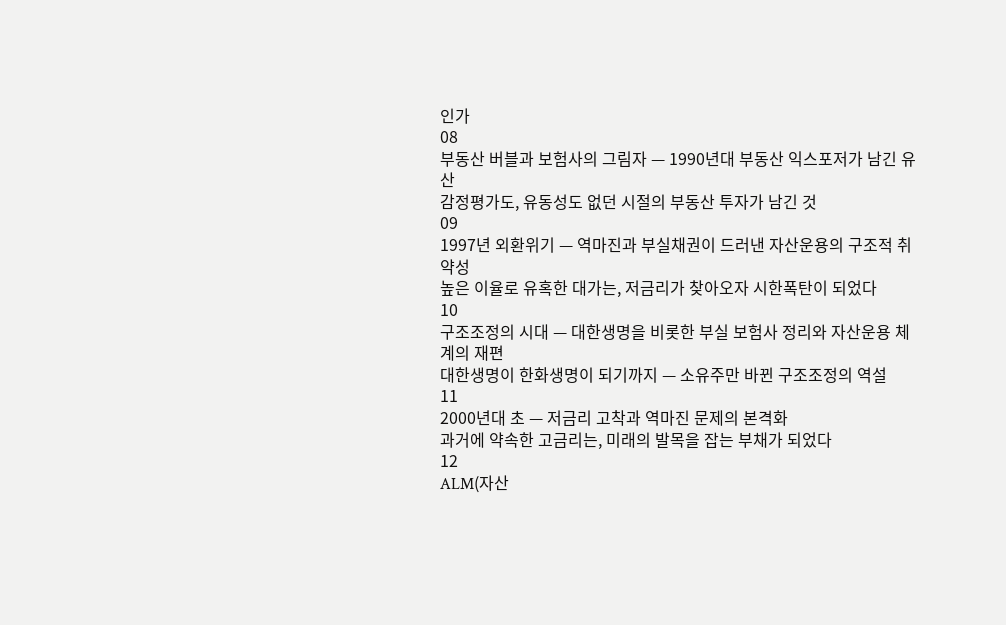인가
08
부동산 버블과 보험사의 그림자 — 1990년대 부동산 익스포저가 남긴 유산
감정평가도, 유동성도 없던 시절의 부동산 투자가 남긴 것
09
1997년 외환위기 — 역마진과 부실채권이 드러낸 자산운용의 구조적 취약성
높은 이율로 유혹한 대가는, 저금리가 찾아오자 시한폭탄이 되었다
10
구조조정의 시대 — 대한생명을 비롯한 부실 보험사 정리와 자산운용 체계의 재편
대한생명이 한화생명이 되기까지 — 소유주만 바뀐 구조조정의 역설
11
2000년대 초 — 저금리 고착과 역마진 문제의 본격화
과거에 약속한 고금리는, 미래의 발목을 잡는 부채가 되었다
12
ALM(자산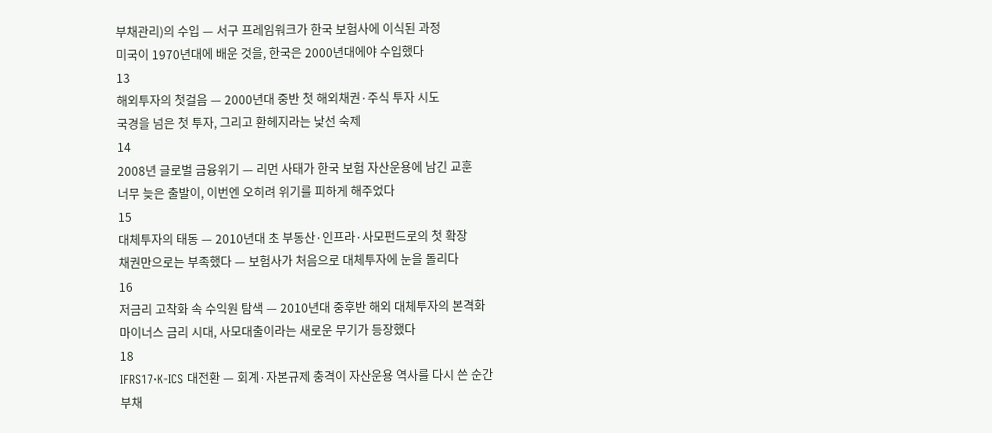부채관리)의 수입 — 서구 프레임워크가 한국 보험사에 이식된 과정
미국이 1970년대에 배운 것을, 한국은 2000년대에야 수입했다
13
해외투자의 첫걸음 — 2000년대 중반 첫 해외채권·주식 투자 시도
국경을 넘은 첫 투자, 그리고 환헤지라는 낯선 숙제
14
2008년 글로벌 금융위기 — 리먼 사태가 한국 보험 자산운용에 남긴 교훈
너무 늦은 출발이, 이번엔 오히려 위기를 피하게 해주었다
15
대체투자의 태동 — 2010년대 초 부동산·인프라·사모펀드로의 첫 확장
채권만으로는 부족했다 — 보험사가 처음으로 대체투자에 눈을 돌리다
16
저금리 고착화 속 수익원 탐색 — 2010년대 중후반 해외 대체투자의 본격화
마이너스 금리 시대, 사모대출이라는 새로운 무기가 등장했다
18
IFRS17·K-ICS 대전환 — 회계·자본규제 충격이 자산운용 역사를 다시 쓴 순간
부채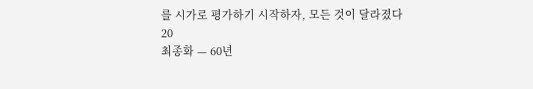를 시가로 평가하기 시작하자, 모든 것이 달라졌다
20
최종화 — 60년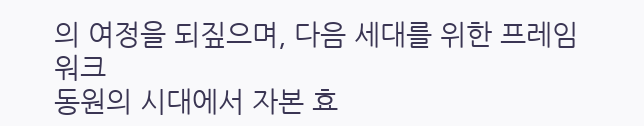의 여정을 되짚으며, 다음 세대를 위한 프레임워크
동원의 시대에서 자본 효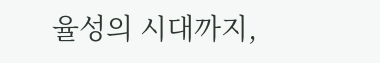율성의 시대까지,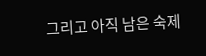그리고 아직 남은 숙제